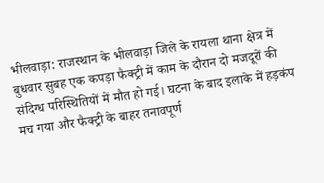भीलवाड़ा: राजस्थान के भीलवाड़ा जिले के रायला थाना क्षेत्र में बुधवार सुबह एक कपड़ा फैक्ट्री में काम के दौरान दो मजदूरों की संदिग्ध परिस्थितियों में मौत हो गई। घटना के बाद इलाके में हड़कंप मच गया और फैक्ट्री के बाहर तनावपूर्ण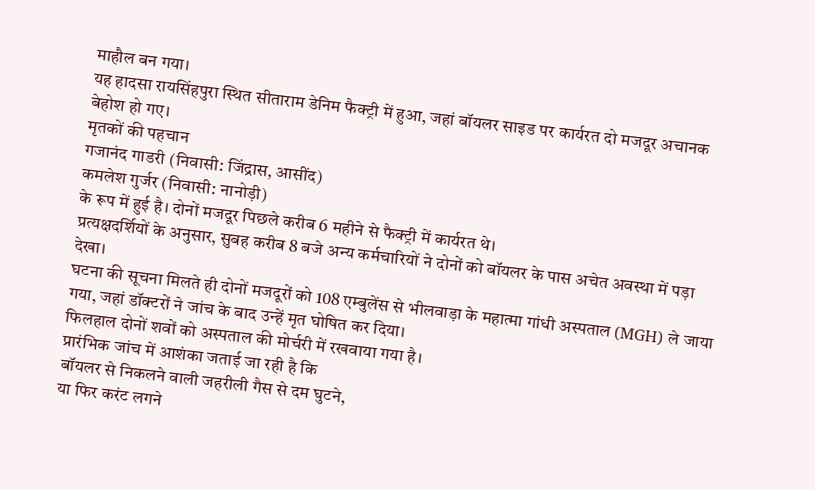माहौल बन गया।
यह हादसा रायसिंहपुरा स्थित सीताराम डेनिम फैक्ट्री में हुआ, जहां बॉयलर साइड पर कार्यरत दो मजदूर अचानक बेहोश हो गए।
मृतकों की पहचान
गजानंद गाडरी (निवासी: जिंद्रास, आसींद)
कमलेश गुर्जर (निवासी: नानोड़ी)
के रूप में हुई है। दोनों मजदूर पिछले करीब 6 महीने से फैक्ट्री में कार्यरत थे।
प्रत्यक्षदर्शियों के अनुसार, सुबह करीब 8 बजे अन्य कर्मचारियों ने दोनों को बॉयलर के पास अचेत अवस्था में पड़ा देखा।
घटना की सूचना मिलते ही दोनों मजदूरों को 108 एम्बुलेंस से भीलवाड़ा के महात्मा गांधी अस्पताल (MGH) ले जाया गया, जहां डॉक्टरों ने जांच के बाद उन्हें मृत घोषित कर दिया।
फिलहाल दोनों शवों को अस्पताल की मोर्चरी में रखवाया गया है।
प्रारंभिक जांच में आशंका जताई जा रही है कि
बॉयलर से निकलने वाली जहरीली गैस से दम घुटने,
या फिर करंट लगने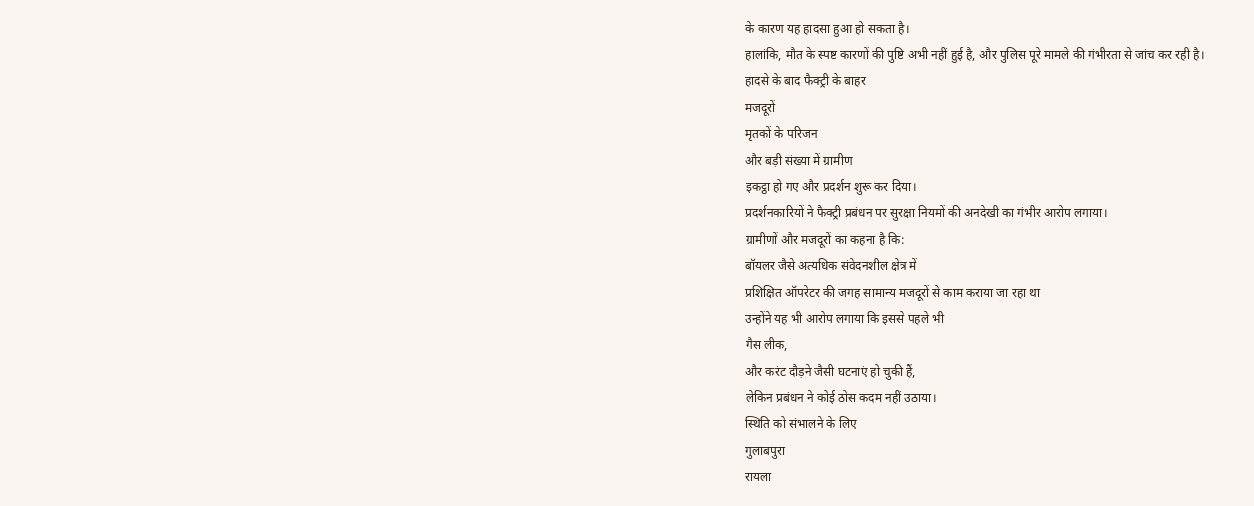के कारण यह हादसा हुआ हो सकता है।
हालांकि, मौत के स्पष्ट कारणों की पुष्टि अभी नहीं हुई है, और पुलिस पूरे मामले की गंभीरता से जांच कर रही है।
हादसे के बाद फैक्ट्री के बाहर
मजदूरों
मृतकों के परिजन
और बड़ी संख्या में ग्रामीण
इकट्ठा हो गए और प्रदर्शन शुरू कर दिया।
प्रदर्शनकारियों ने फैक्ट्री प्रबंधन पर सुरक्षा नियमों की अनदेखी का गंभीर आरोप लगाया।
ग्रामीणों और मजदूरों का कहना है कि:
बॉयलर जैसे अत्यधिक संवेदनशील क्षेत्र में
प्रशिक्षित ऑपरेटर की जगह सामान्य मजदूरों से काम कराया जा रहा था
उन्होंने यह भी आरोप लगाया कि इससे पहले भी
गैस लीक,
और करंट दौड़ने जैसी घटनाएं हो चुकी हैं,
लेकिन प्रबंधन ने कोई ठोस कदम नहीं उठाया।
स्थिति को संभालने के लिए
गुलाबपुरा
रायला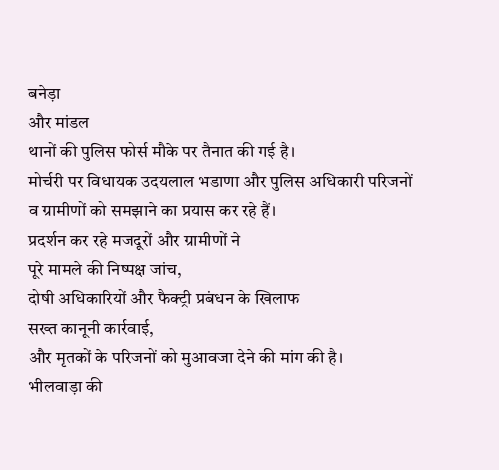बनेड़ा
और मांडल
थानों की पुलिस फोर्स मौके पर तैनात की गई है।
मोर्चरी पर विधायक उदयलाल भडाणा और पुलिस अधिकारी परिजनों व ग्रामीणों को समझाने का प्रयास कर रहे हैं।
प्रदर्शन कर रहे मजदूरों और ग्रामीणों ने
पूरे मामले की निष्पक्ष जांच,
दोषी अधिकारियों और फैक्ट्री प्रबंधन के खिलाफ
सख्त कानूनी कार्रवाई,
और मृतकों के परिजनों को मुआवजा देने की मांग की है।
भीलवाड़ा की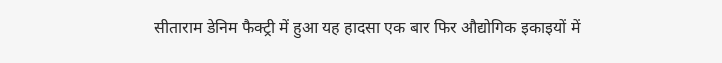सीताराम डेनिम फैक्ट्री में हुआ यह हादसा एक बार फिर औद्योगिक इकाइयों में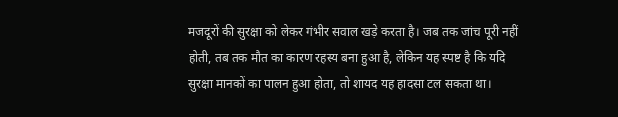मजदूरों की सुरक्षा को लेकर गंभीर सवाल खड़े करता है। जब तक जांच पूरी नहीं होती, तब तक मौत का कारण रहस्य बना हुआ है, लेकिन यह स्पष्ट है कि यदि सुरक्षा मानकों का पालन हुआ होता, तो शायद यह हादसा टल सकता था।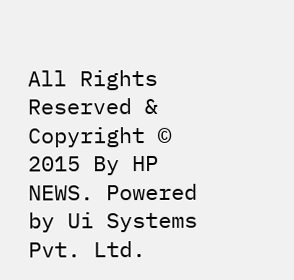All Rights Reserved & Copyright © 2015 By HP NEWS. Powered by Ui Systems Pvt. Ltd.